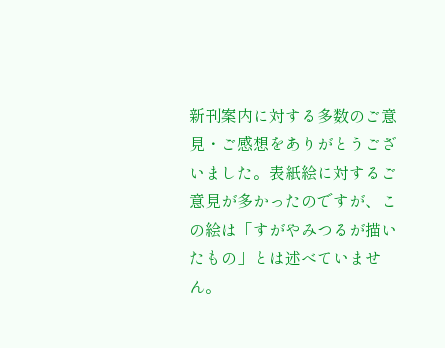新刊案内に対する多数のご意見・ご感想をありがとうございました。表紙絵に対するご意見が多かったのですが、この絵は「すがやみつるが描いたもの」とは述べていません。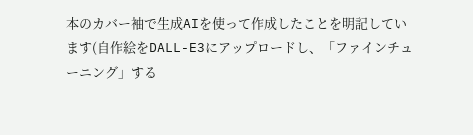本のカバー袖で生成AIを使って作成したことを明記しています(自作絵をDALL-E3にアップロードし、「ファインチューニング」する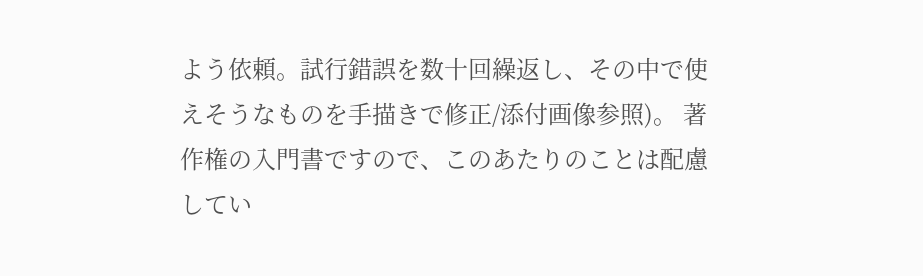よう依頼。試行錯誤を数十回繰返し、その中で使えそうなものを手描きで修正/添付画像参照)。 著作権の入門書ですので、このあたりのことは配慮してい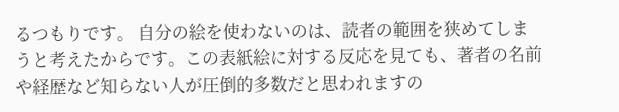るつもりです。 自分の絵を使わないのは、読者の範囲を狭めてしまうと考えたからです。この表紙絵に対する反応を見ても、著者の名前や経歴など知らない人が圧倒的多数だと思われますの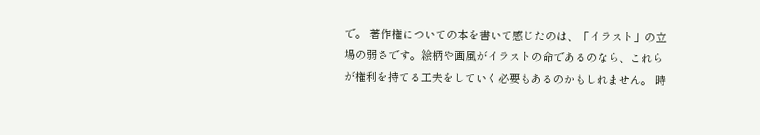で。 著作権についての本を書いて感じたのは、「イラスト」の立場の弱さです。絵柄や画風がイラストの命であるのなら、これらが権利を持てる工夫をしていく必要もあるのかもしれません。 時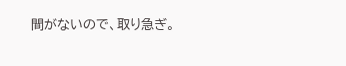間がないので、取り急ぎ。